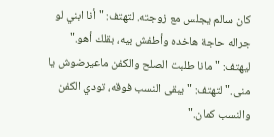كان سالم يجلس مع زوجته. لتهتف: "أنا ابني لو جراله حاجة هاخده وأطفش بيه، بقلك أهو." ليهتف: "مانا طلبت الصلح والكفن ماعيرضوش يا منى." لتهتف: "يبقى النسب فوقه، تودي الكفن والنسب كمان."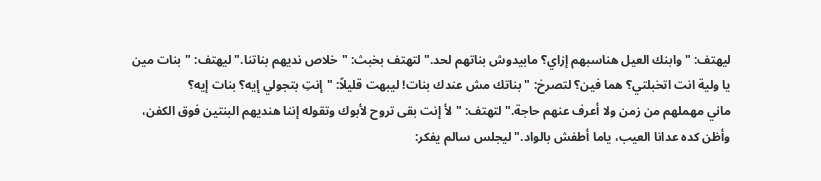ليهتف: "وابنك العيل هناسبهم إزاي؟ مابيدوش بناتهم لحد." لتهتف بخبث: "خلاص نديهم بناتنا." ليهتف: "بنات مين يا ولية انت اتخبلتي؟ هما فين؟ لتصرخ: "بناتك مش عندك بنات! ليبهت قليلاً: "إنتِ بتجولي إيه؟ بنات إيه؟
ماني مهملهم من زمن ولا أعرف عنهم حاجة." لتهتف: "لأ إنت بقى تروح لأبوك وتقوله إننا هنديهم البنتين فوق الكفن، وأظن كده عدانا العيب، ياما أطفش بالواد." ليجلس سالم يفكر: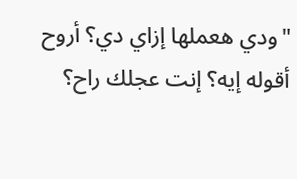"ودي هعملها إزاي دي؟ أروح أقوله إيه؟ إنت عجلك راح؟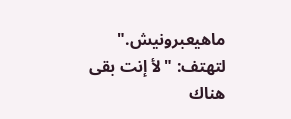ماهيعبرونيش."
لتهتف: "لأ إنت بقى هناك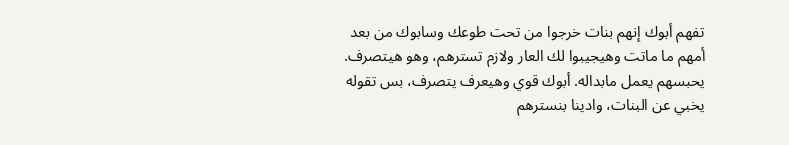تفهم أبوك إنهم بنات خرجوا من تحت طوعك وسابوك من بعد أمهم ما ماتت وهيجيبوا لك العار ولازم تسترهم، وهو هيتصرف. يحبسهم يعمل مابداله. أبوك قوي وهيعرف يتصرف، بس تقوله يخبي عن البنات، وادينا بنسترهم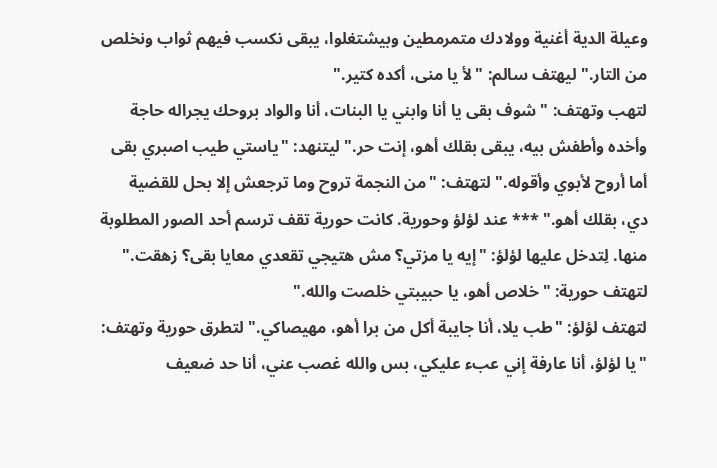وعيلة الدية أغنية وولادك متمرمطين وبيشتغلوا، يبقى نكسب فيهم ثواب ونخلص من التار." ليهتف سالم: "لأ يا منى، أكده كتير."
لتهب وتهتف: "شوف بقى يا أنا وابني يا البنات، أنا والواد بروحك يجراله حاجة وأخده وأطفش بيه، يبقى بقلك أهو، إنت حر." ليتنهد: "ياستي طيب اصبري بقى أما أروح لأبوي وأقوله." لتهتف: "من النجمة تروح وما ترجعش إلا بحل للقضية دي، بقلك أهو." *** عند لؤلؤ وحورية. كانت حورية تقف ترسم أحد الصور المطلوبة منها. لِتدخل عليها لؤلؤ: "إيه يا مزتي؟ مش هتيجي تقعدي معايا بقى؟ زهقت." لتهتف حورية: "خلاص أهو، يا حبيبتي خلصت والله."
لتهتف لؤلؤ: "طب يلا، أنا جايبة أكل من برا أهو، مهيصاكي." لتطرق حورية وتهتف: "يا لؤلؤ، أنا عارفة إني عبء عليكي، بس والله غصب عني، أنا حد ضعيف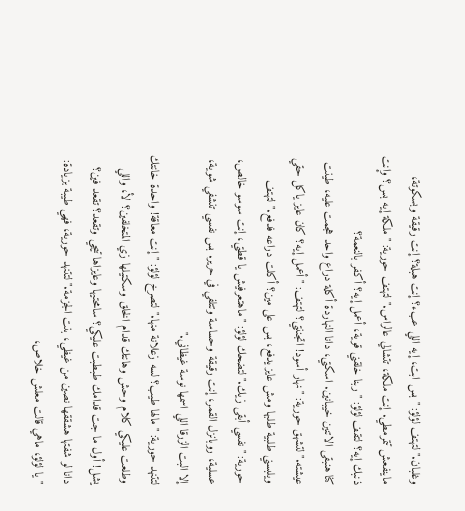وغلبان." لتهتف لؤلؤ: "بس ابت، إيه اللي عبء؟ إنت هبلة؟ إنت رقيقة وبسكوتة، ماينفعش تتمرمطي. إنت ملكة، تتشالي عالراس." لتهتف حورية: "ملكة إيه بس؟ وإنت ذنبك إيه؟ لتقف لؤلؤ: "ربنا خلقني قوية، أعمل إيه؟ أكفر بالنعمة؟
كنا هنبقى الاتنين خيبانين. اسكتي، دانا النهاردة أكلة دراع واحد هجمت عليه، طينت عيشته." لتشهق حورية: "نهار أسود! اتجننتي؟ لتهتف: "أعمل إيه؟ كان عايز ياكل حقي ويلبسني طلبية طلبها ومش عايز يدفع، بس على مين؟ أكلت دراعه فدفع." لتهتف حورية: "نفسي أبقى زيك." لتضحك لؤلؤ: "ماهتعرفيش يا قطتي، إنت سوسو خالص، عسلية، روبانزل القمر، إنت رقيقة وحساسة وتتلفي في حرير. بس نفسي تنشفي شوية، إلا البت الزرقا اللي اسمها نوسة غيظاني."
لتتنهد حورية: "مالها طيب؟ لسه زعلانة منها." لتصرخ لؤلؤ: "إنت معاقة! واحدة خانتك وطلعت عليكي كلام وحش وهانتك قدام الخلق وسكتيلها زي المتخلفين؟ لأ، واللي يشل! أول ما جت قدامك طبطبت عليكي؟ سامحتيها وعايزاها تيجي وتقعد؟ تقعد فين؟ دانا لو شفتها هشققها نصين من غيظي، بنت الجزمة." لتتنهد حورية، فهي طيبة بزيادة: "يا لؤلؤ، ماهي قالت معلش خلاص،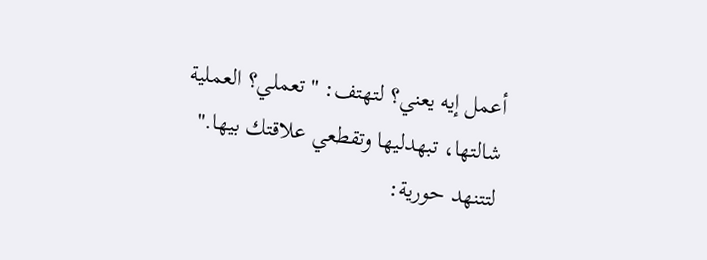أعمل إيه يعني؟ لتهتف: "تعملي؟ العملية شالتها، تبهدليها وتقطعي علاقتك بيها."
لتتنهد حورية: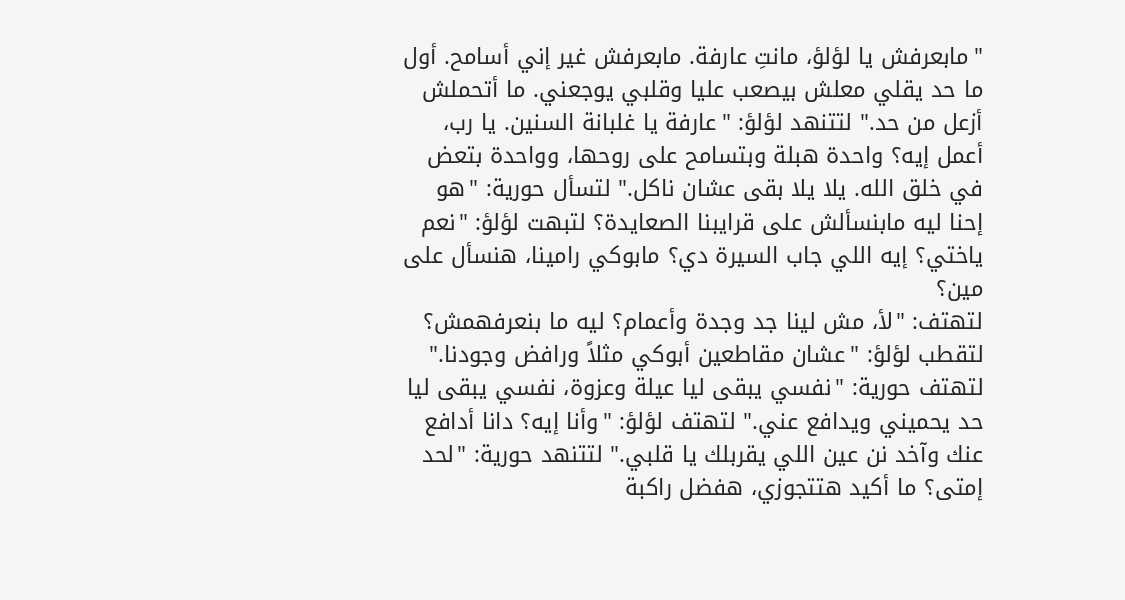"مابعرفش يا لؤلؤ، مانتِ عارفة. مابعرفش غير إني أسامح. أول ما حد يقلي معلش بيصعب عليا وقلبي يوجعني. ما أتحملش أزعل من حد." لتتنهد لؤلؤ: "عارفة يا غلبانة السنين. يا رب، أعمل إيه؟ واحدة هبلة وبتسامح على روحها، وواحدة بتعض في خلق الله. يلا يلا بقى عشان ناكل." لتسأل حورية: "هو إحنا ليه مابنسألش على قرايبنا الصعايدة؟ لتبهت لؤلؤ: "نعم ياختي؟ إيه اللي جاب السيرة دي؟ مابوكي رامينا، هنسأل على مين؟
لتهتف: "لأ، مش لينا جد وجدة وأعمام؟ ليه ما بنعرفهمش؟ لتقطب لؤلؤ: "عشان مقاطعين أبوكي مثلاً ورافض وجودنا." لتهتف حورية: "نفسي يبقى ليا عيلة وعزوة، نفسي يبقى ليا حد يحميني ويدافع عني." لتهتف لؤلؤ: "وأنا إيه؟ دانا أدافع عنك وآخد نن عين اللي يقربلك يا قلبي." لتتنهد حورية: "لحد إمتى؟ ما أكيد هتتجوزي، هفضل راكبة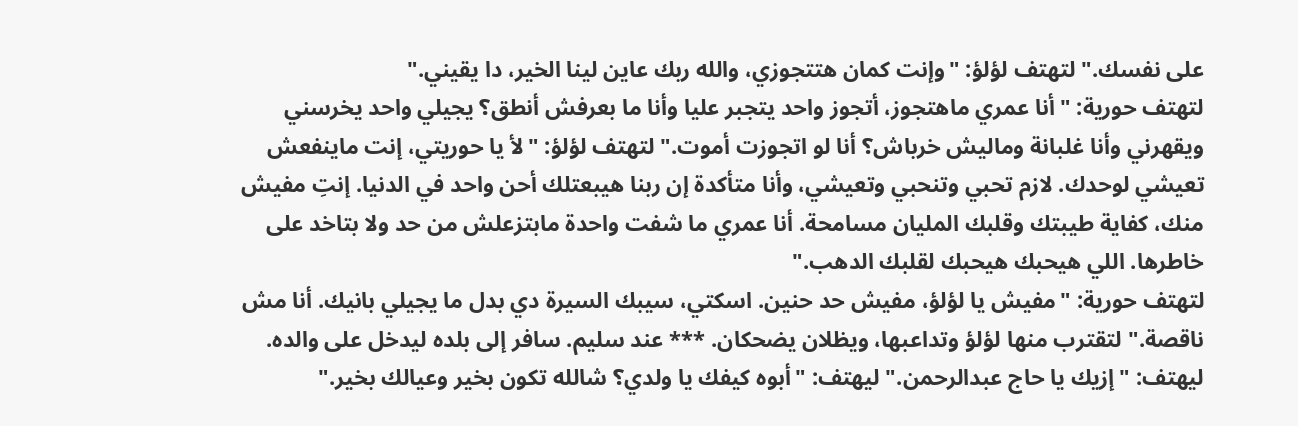على نفسك." لتهتف لؤلؤ: "وإنت كمان هتتجوزي، والله ربك عاين لينا الخير، دا يقيني."
لتهتف حورية: "أنا عمري ماهتجوز، أتجوز واحد يتجبر عليا وأنا ما بعرفش أنطق؟ يجيلي واحد يخرسني ويقهرني وأنا غلبانة وماليش خرباش؟ أنا لو اتجوزت أموت." لتهتف لؤلؤ: "لأ يا حوريتي، إنت ماينفعش تعيشي لوحدك. لازم تحبي وتنحبي وتعيشي، وأنا متأكدة إن ربنا هيبعتلك أحن واحد في الدنيا. إنتِ مفيش منك، كفاية طيبتك وقلبك المليان مسامحة. أنا عمري ما شفت واحدة مابتزعلش من حد ولا بتاخد على خاطرها. اللي هيحبك هيحبك لقلبك الدهب."
لتهتف حورية: "مفيش يا لؤلؤ، مفيش حد حنين. اسكتي، سيبك السيرة دي بدل ما يجيلي بانيك. أنا مش ناقصة." لتقترب منها لؤلؤ وتداعبها، ويظلان يضحكان. *** عند سليم. سافر إلى بلده ليدخل على والده. ليهتف: "إزيك يا حاج عبدالرحمن." ليهتف: "أبوه كيفك يا ولدي؟ شالله تكون بخير وعيالك بخير."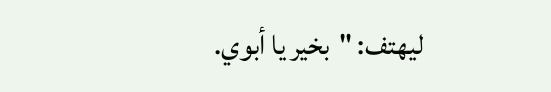ليهتف: "بخير يا أبوي.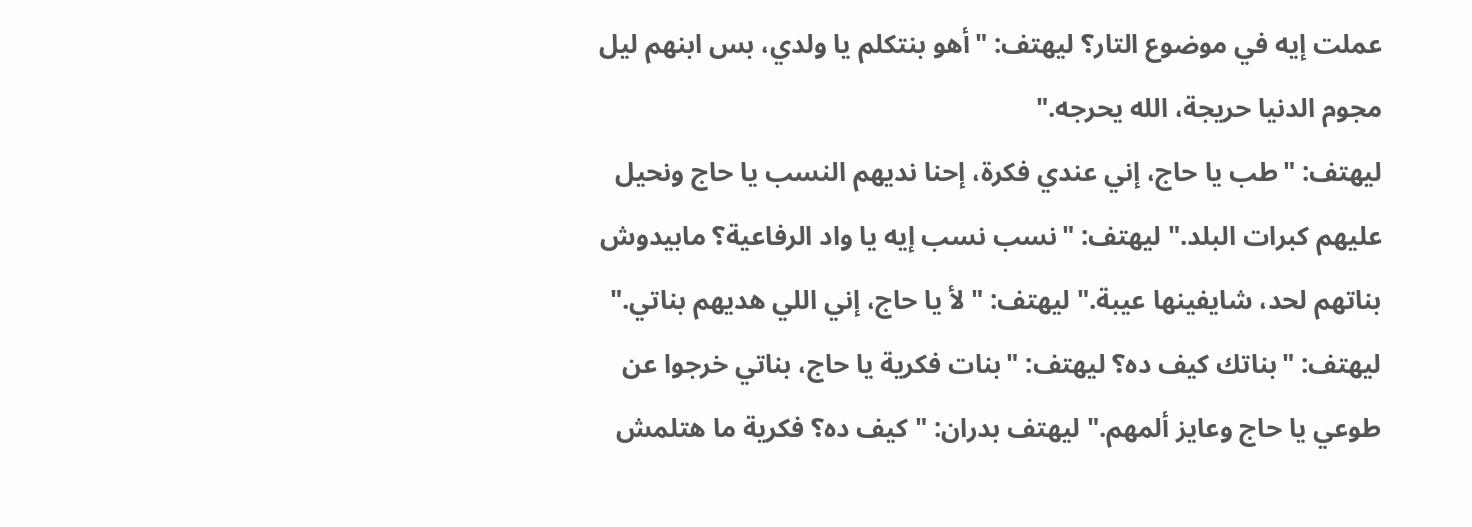عملت إيه في موضوع التار؟ ليهتف: "أهو بنتكلم يا ولدي، بس ابنهم ليل مجوم الدنيا حريجة، الله يحرجه."
ليهتف: "طب يا حاج، إني عندي فكرة، إحنا نديهم النسب يا حاج ونحيل عليهم كبرات البلد." ليهتف: "نسب نسب إيه يا واد الرفاعية؟ مابيدوش بناتهم لحد، شايفينها عيبة." ليهتف: "لأ يا حاج، إني اللي هديهم بناتي." ليهتف: "بناتك كيف ده؟ ليهتف: "بنات فكرية يا حاج، بناتي خرجوا عن طوعي يا حاج وعايز ألمهم." ليهتف بدران: "كيف ده؟ فكرية ما هتلمش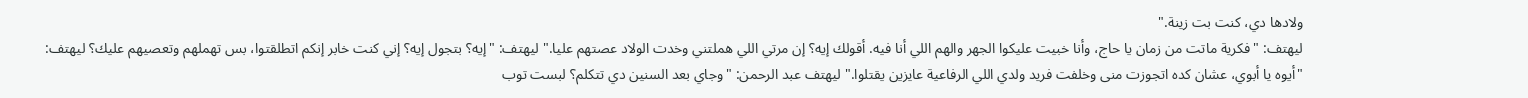ولادها دي، كنت بت زينة."
ليهتف: "فكرية ماتت من زمان يا حاج، وأنا خبيت عليكوا الجهر والهم اللي أنا فيه. أقولك إيه؟ إن مرتي اللي هملتني وخدت الولاد عصتهم عليا." ليهتف: "إيه؟ بتجول إيه؟ إني كنت خابر إنكم اتطلقتوا، بس تهملهم وتعصيهم عليك؟ ليهتف: "أيوه يا أبوي، عشان كده اتجوزت منى وخلفت فريد ولدي اللي الرفاعية عايزين يقتلوا." ليهتف عبد الرحمن: "وجاي بعد السنين دي تتكلم؟ لبست توب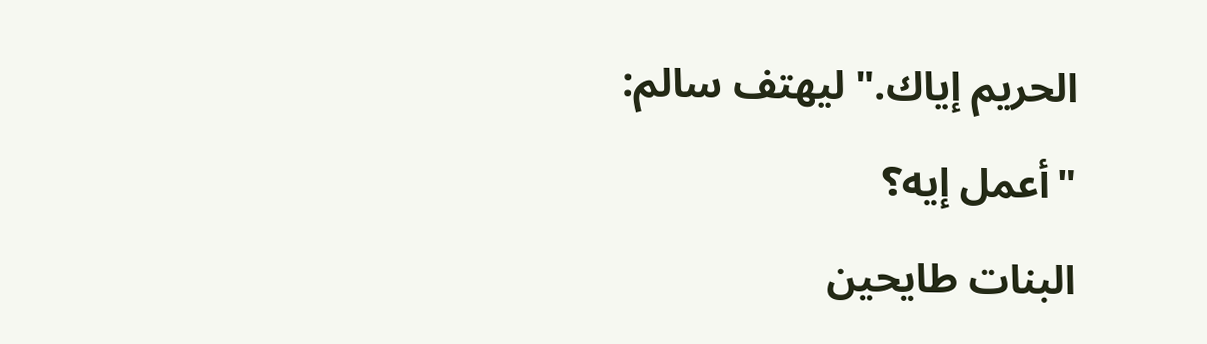الحريم إياك." ليهتف سالم: "أعمل إيه؟
البنات طايحين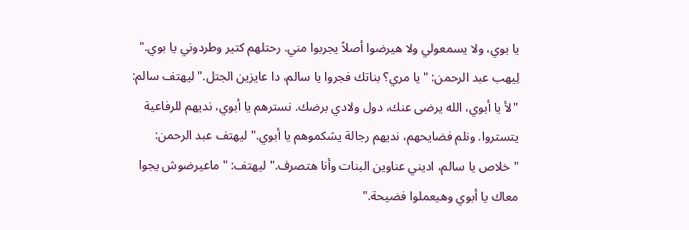يا بوي، ولا يسمعولي ولا هيرضوا أصلاً يجربوا مني. رحتلهم كتير وطردوني يا بوي." لِيهب عبد الرحمن: "يا مري؟ بناتك فجروا يا سالم، دا عايزين الجتل." ليهتف سالم: "لأ يا أبوي، الله يرضى عنك، دول ولادي برضك. نسترهم يا أبوي، نديهم للرفاعية يتستروا. ونلم فضايحهم، نديهم رجالة يشكموهم يا أبوي." ليهتف عبد الرحمن: "خلاص يا سالم، اديني عناوين البنات وأنا هتصرف." ليهتف: "ماعيرضوش يجوا معاك يا أبوي وهيعملوا فضيحة."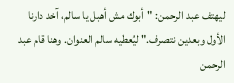ليهتف عبد الرحمن: "أبوك مش أهبل يا سالم، آخد دارنا الأول وبعدين نتصرف." ليُعطيه سالم العنوان. وهنا قام عبد الرحمن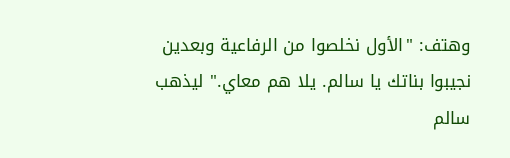وهتف: "الأول نخلصوا من الرفاعية وبعدين نجيبوا بناتك يا سالم. يلا هم معاي." ليذهب سالم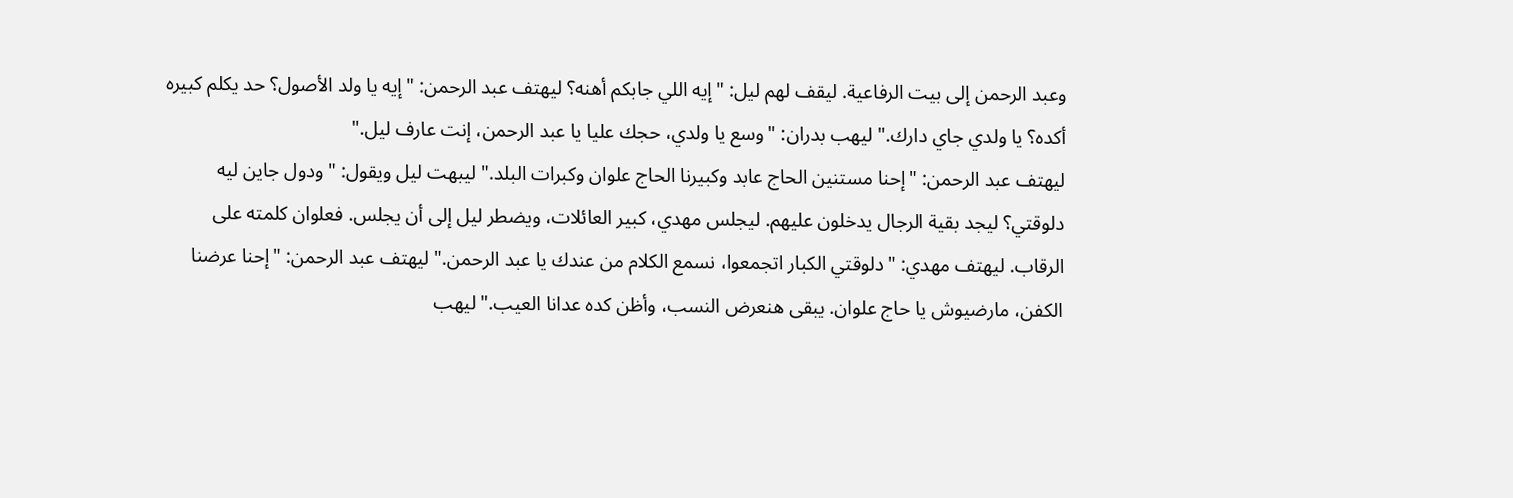وعبد الرحمن إلى بيت الرفاعية. ليقف لهم ليل: "إيه اللي جابكم أهنه؟ ليهتف عبد الرحمن: "إيه يا ولد الأصول؟ حد يكلم كبيره أكده؟ يا ولدي جاي دارك." ليهب بدران: "وسع يا ولدي، حجك عليا يا عبد الرحمن، إنت عارف ليل."
ليهتف عبد الرحمن: "إحنا مستنين الحاج عابد وكبيرنا الحاج علوان وكبرات البلد." ليبهت ليل ويقول: "ودول جاين ليه دلوقتي؟ ليجد بقية الرجال يدخلون عليهم. ليجلس مهدي، كبير العائلات، ويضطر ليل إلى أن يجلس. فعلوان كلمته على الرقاب. ليهتف مهدي: "دلوقتي الكبار اتجمعوا، نسمع الكلام من عندك يا عبد الرحمن." ليهتف عبد الرحمن: "إحنا عرضنا الكفن، مارضيوش يا حاج علوان. يبقى هنعرض النسب، وأظن كده عدانا العيب." ليهب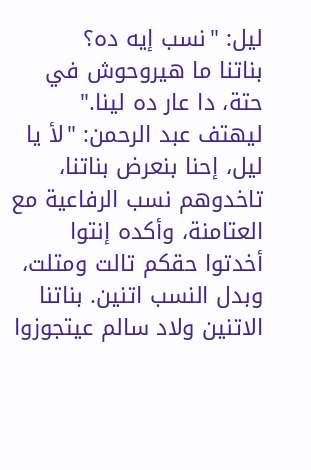ليل: "نسب إيه ده؟
بناتنا ما هيروحوش في حتة، دا عار ده لينا." ليهتف عبد الرحمن: "لأ يا ليل، إحنا بنعرض بناتنا، تاخدوهم نسب الرفاعية مع العتامنة، وأكده إنتوا أخدتوا حقكم تالت ومتلت، وبدل النسب اتنين. بناتنا الاتنين ولاد سالم عيتجوزوا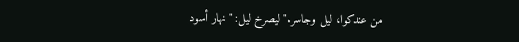من عندكوا، ليل وجاسر." ليصرخ ليل: "نهار أسود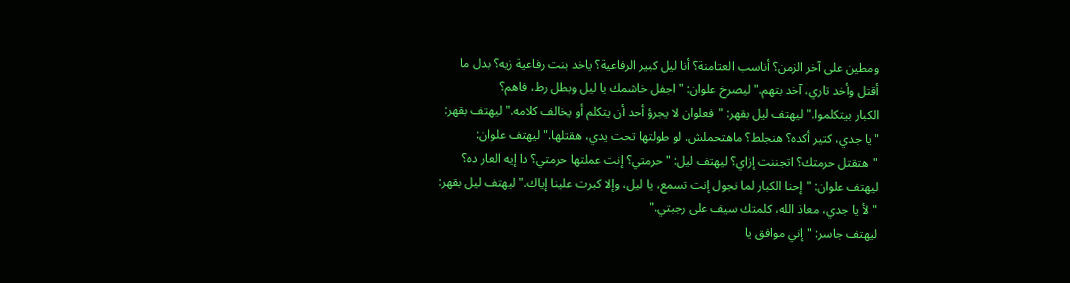ومطين على آخر الزمن؟ أناسب العتامنة؟ أنا ليل كبير الرفاعية؟ ياخد بنت رفاعية زيه؟ بدل ما أقتل وأخد تاري، آخد بتهم." ليصرخ علوان: "اجفل خاشمك يا ليل وبطل رط، فاهم؟
الكبار بيتكلموا." ليهتف ليل بقهر: "فعلوان لا يجرؤ أحد أن يتكلم أو يخالف كلامه." ليهتف بقهر: "يا جدي، كتير أكده؟ هنجلط؟ ماهتحملش. لو طولتها تحت يدي، هقتلها." ليهتف علوان: "هتقتل حرمتك؟ اتجننت إزاي؟ ليهتف ليل: "حرمتي؟ إنت عملتها حرمتي؟ دا إيه العار ده؟ ليهتف علوان: "إحنا الكبار لما نجول إنت تسمع، يا ليل، وإلا كبرت علينا إياك." ليهتف ليل بقهر: "لأ يا جدي، معاذ الله، كلمتك سيف على رجبتي."
ليهتف جاسر: "إني موافق يا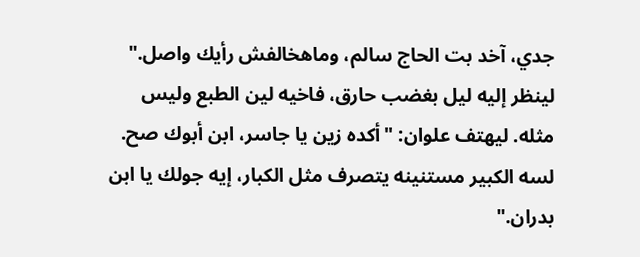جدي، آخد بت الحاج سالم، وماهخالفش رأيك واصل." لينظر إليه ليل بغضب حارق، فاخيه لين الطبع وليس مثله. ليهتف علوان: "أكده زين يا جاسر، ابن أبوك صح. لسه الكبير مستنينه يتصرف مثل الكبار، إيه جولك يا ابن بدران."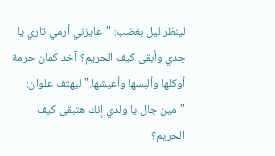لينظر ليل بغضب: "عايزني أرمي تاري يا جدي وأبقى كيف الحريم؟ آخد كمان حرمة أوكلها وألبسها وأعيشها." ليهتف علوان: "مين جال يا ولدي إنك هتبقى كيف الحريم؟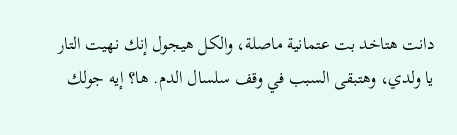دانت هتاخد بت عتمانية ماصلة، والكل هيجول إنك نهيت التار يا ولدي، وهتبقى السبب في وقف سلسال الدم. ها؟ إيه جولك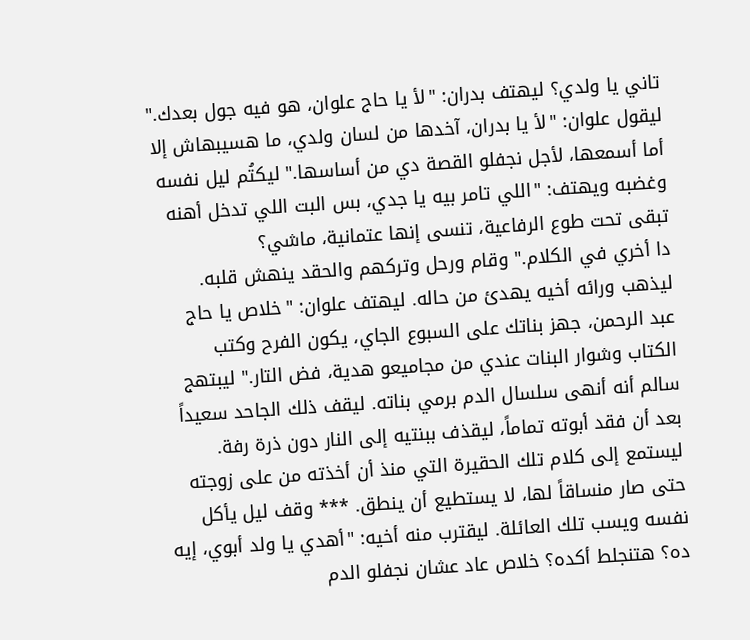تاني يا ولدي؟ ليهتف بدران: "لأ يا حاج علوان، هو فيه جول بعدك." ليقول علوان: "لأ يا بدران، آخدها من لسان ولدي، ما هسيبهاش إلا أما أسمعها، لأجل نجفلو القصة دي من أساسها." ليكتُم ليل نفسه وغضبه ويهتف: "اللي تامر بيه يا جدي، بس البت اللي تدخل أهنه تبقى تحت طوع الرفاعية، تنسى إنها عتمانية، ماشي؟
دا أخري في الكلام." وقام ورحل وتركهم والحقد ينهش قلبه. ليذهب ورائه أخيه يهدئ من حاله. ليهتف علوان: "خلاص يا حاج عبد الرحمن، جهز بناتك على السبوع الجاي، يكون الفرح وكتب الكتاب وشوار البنات عندي من مجاميعو هدية، فض التار." ليبتهج سالم أنه أنهى سلسال الدم برمي بناته. ليقف ذلك الجاحد سعيداً بعد أن فقد أبوته تماماً، ليقذف ببنتيه إلى النار دون ذرة رفة.
ليستمع إلى كلام تلك الحقيرة التي منذ أن أخذته من على زوجته حتى صار منساقاً لها، لا يستطيع أن ينطق. *** وقف ليل يأكل نفسه ويسب تلك العائلة. ليقترب منه أخيه: "أهدي يا ولد أبوي، إيه ده؟ هتنجلط أكده؟ خلاص عاد عشان نجفلو الدم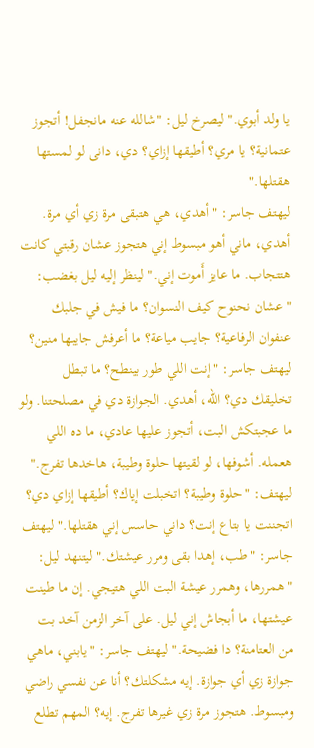يا ولد أبوي." ليصرخ ليل: "شالله عنه مانجفل! أتجوز عتمانية؟ يا مري؟ أطيقها إزاي؟ دي، دانى لو لمستها هقتلها."
ليهتف جاسر: "أهدي، هي هتبقى مرة زي أي مرة. أهدي، ماني أهو مبسوط إني هتجوز عشان رقبتي كانت هتتجاب. ما عايز أَموت إني." لينظر إليه ليل بغضب: "عشان نحنوح كيف النسوان؟ ما فيش في جلبك عنفوان الرفاعية؟ جايب مياعة؟ ما أعرفش جايبها منين؟ ليهتف جاسر: "إنت اللي طور بينطح؟ ما تبطل تخليقك دي؟ الله، أهدي. الجوازة دي في مصلحتنا. ولو ما عجبتكش البت، أتجوز عليها عادي، ما ده اللي هعمله. أشوفها، لو لقيتها حلوة وطيبة، هاخدها تفرج."
ليهتف: "حلوة وطيبة؟ اتخبلت إياك؟ أطيقها إزاي دي؟ اتجننت يا بتاع إنت؟ داني حاسس إني هقتلها." ليهتف جاسر: "طب، إهدا بقى ومرر عيشتك." ليتنهد ليل: "همررها، وهمرر عيشة البت اللي هتيجي. إن ما طينت عيشتها، ما أبجاش إني ليل. على آخر الزمن آخد بت من العتامنة؟ دا فضيحة." ليهتف جاسر: "يابني، ماهي جوازة زي أي جوازة. إيه مشكلتك؟ أنا عن نفسي راضي ومبسوط. هتجوز مرة زي غيرها تفرج. إيه؟ المهم تطلع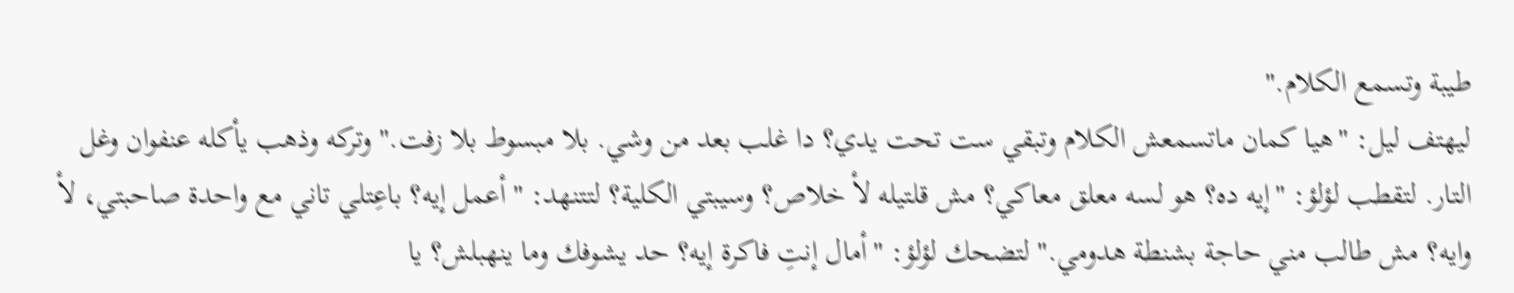طيبة وتسمع الكلام."
ليهتف ليل: "هيا كمان ماتسمعش الكلام وتبقي ست تحت يدي؟ دا غلب بعد من وشي. بلا مبسوط بلا زفت." وتركه وذهب يأكله عنفوان وغل التار. لتقطب لؤلؤ: "إيه ده؟ هو لسه معلق معاكي؟ مش قلتيله لأ خلاص؟ وسيبتي الكلية؟ لتتنهد: "أعمل إيه؟ باعِتلي تاني مع واحدة صاحبتي، لأ وايه؟ مش طالب مني حاجة بشنطة هدومي." لتضحك لؤلؤ: "أمال إنتِ فاكرة إيه؟ حد يشوفك وما ينهبلش؟ يا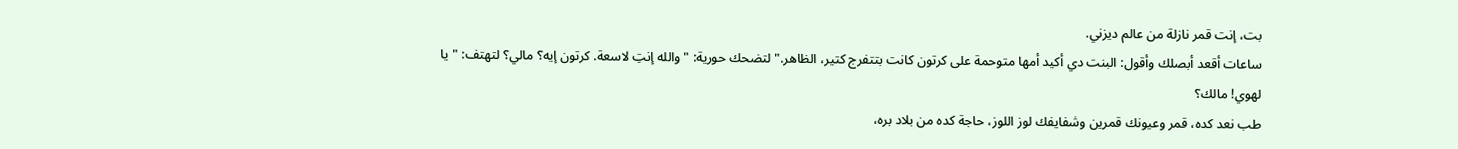بت، إنت قمر نازلة من عالم ديزني.
ساعات أقعد أبصلك وأقول: البنت دي أكيد أمها متوحمة على كرتون كانت بتتفرج كتير، الظاهر." لتضحك حورية: "والله إنتِ لاسعة. كرتون إيه؟ مالي؟ لتهتف: "يا لهوي! مالك؟
طب نعد كده، قمر وعيونك قمرين وشفايفك لوز اللوز، حاجة كده من بلاد بره،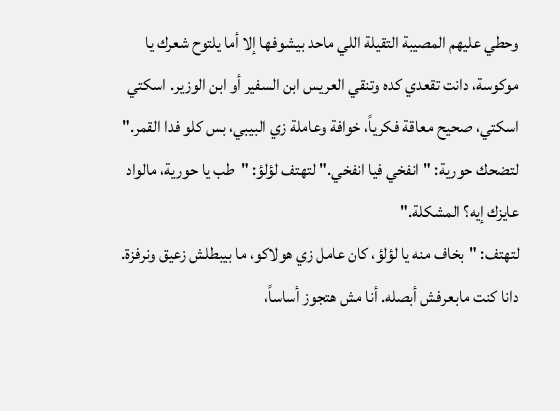وحطي عليهم المصيبة التقيلة اللي ماحد بيشوفها إلا أما يلتوح شعرك يا موكوسة، دانت تقعدي كده وتنقي العريس ابن السفير أو ابن الوزير. اسكتي اسكتي، صحيح معاقة فكرياً، خوافة وعاملة زي البيبي، بس كلو فدا القمر." لتضحك حورية: "انفخي فيا انفخي." لتهتف لؤلؤ: "طب يا حورية، مالواد عايزك إيه؟ المشكلة."
لتهتف: "بخاف منه يا لؤلؤ، كان عامل زي هولاكو، ما بيبطلش زعيق ونرفزة. دانا كنت مابعرفش أبصله. أنا مش هتجوز أساساً،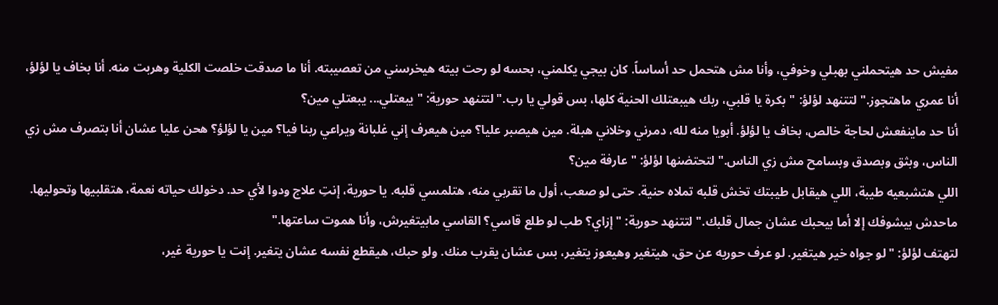مفيش حد هيتحملني بهبلي وخوفي، وأنا مش هتحمل حد أساساً. كان بيجي يكلمني، بحسه لو رحت بيته هيخرسني من تعصيبته. أنا ما صدقت خلصت الكلية وهربت منه. أنا بخاف يا لؤلؤ، أنا عمري ماهتجوز." لتتنهد لؤلؤ: "بكرة يا قلبي، ربك هيبعتلك الحنية كلها، بس قولي يا رب." لتتنهد حورية: "يبعتلي... يبعتلي مين؟
أنا حد ماينفعش لحاجة خالص، بخاف يا لؤلؤ. أبويا منه لله، دمرني وخلاني هبلة. مين هيصبر عليا؟ مين هيعرف إني غلبانة ويراعي ربنا فيا؟ مين يا لؤلؤ؟ هحن عليا عشان أنا بتصرف مش زي الناس، وبثق وبصدق وبسامح مش زي الناس." لتحتضنها لؤلؤ: "عارفة مين؟
اللي هتشبعيه طيبة، اللي هيقابل طيبتك تخش قلبه تملاه حنية. حتى لو صعب، أول ما تقربي منه، هتلمسي قلبه. يا حورية، إنتِ علاج ودوا لأي حد. دخولك حياته نعمة، هتقلبيها وتحوليها. ماحدش بيشوفك إلا أما بيحبك عشان جمال قلبك." لتتنهد حورية: "إزاي؟ طب لو طلع قاسي؟ القاسي مابيتغيرش، وأنا هموت ساعتها."
لتهتف لؤلؤ: "لو جواه خير هيتغير. لو عرف حوريه عن حق، هيتغير وهيعوز يتغير، بس عشان يقرب منك. ولو حبك، هيقطع نفسه عشان يتغير. إنت يا حورية غير،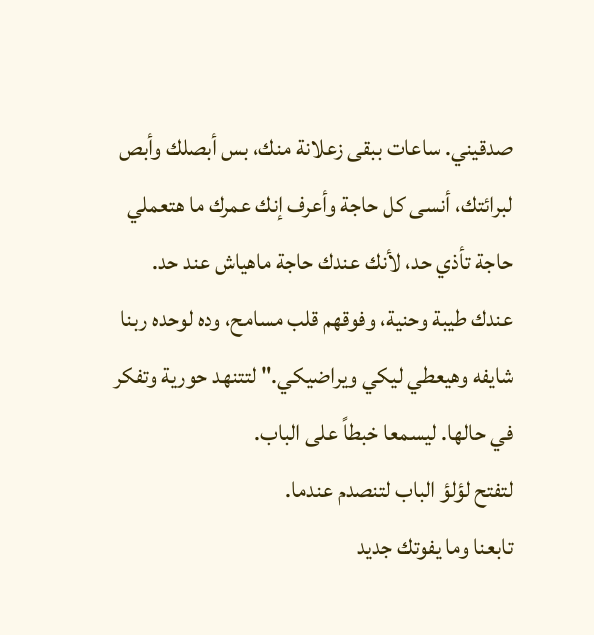صدقيني. ساعات ببقى زعلانة منك، بس أبصلك وأبص لبرائتك، أنسى كل حاجة وأعرف إنك عمرك ما هتعملي حاجة تأذي حد، لأنك عندك حاجة ماهياش عند حد. عندك طيبة وحنية، وفوقهم قلب مسامح، وده لوحده ربنا شايفه وهيعطي ليكي ويراضيكي." لتتنهد حورية وتفكر في حالها. ليسمعا خبطاً على الباب.
لتفتح لؤلؤ الباب لتنصدم عندما.
تابعنا وما يفوتك جديد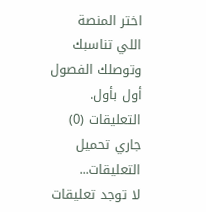اختر المنصة اللي تناسبك وتوصلك الفصول أول بأول.
التعليقات (0)
جاري تحميل التعليقات...
لا توجد تعليقات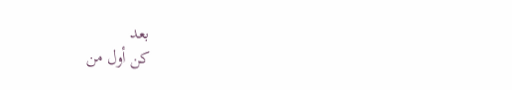بعد
كن أول من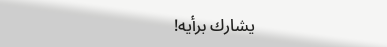يشارك برأيه!